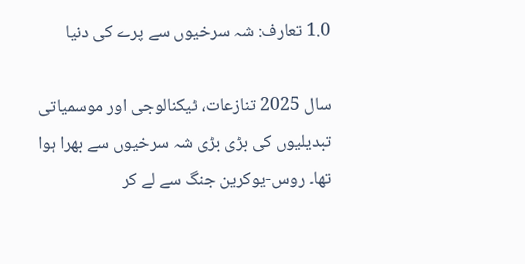1.0 تعارف: شہ سرخیوں سے پرے کی دنیا

سال 2025 تنازعات، ٹیکنالوجی اور موسمیاتی تبدیلیوں کی بڑی بڑی شہ سرخیوں سے بھرا ہوا تھا۔ روس-یوکرین جنگ سے لے کر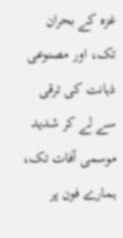غزہ کے بحران تک، اور مصنوعی ذہانت کی ترقی سے لے کر شدید موسمی آفات تک، ہمارے فون پر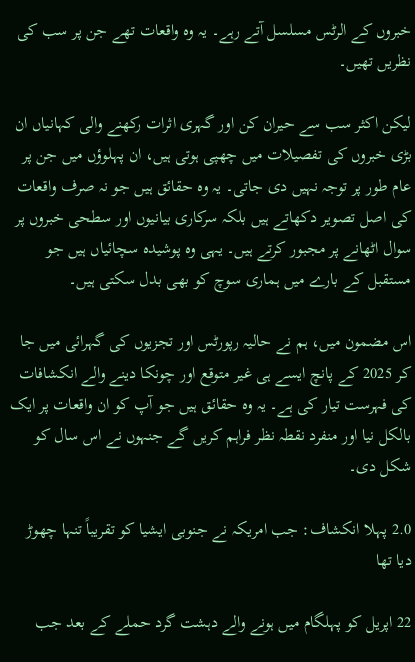خبروں کے الرٹس مسلسل آتے رہے۔ یہ وہ واقعات تھے جن پر سب کی نظریں تھیں۔

لیکن اکثر سب سے حیران کن اور گہری اثرات رکھنے والی کہانیاں ان بڑی خبروں کی تفصیلات میں چھپی ہوتی ہیں، ان پہلوؤں میں جن پر عام طور پر توجہ نہیں دی جاتی۔ یہ وہ حقائق ہیں جو نہ صرف واقعات کی اصل تصویر دکھاتے ہیں بلکہ سرکاری بیانیوں اور سطحی خبروں پر سوال اٹھانے پر مجبور کرتے ہیں۔ یہی وہ پوشیدہ سچائیاں ہیں جو مستقبل کے بارے میں ہماری سوچ کو بھی بدل سکتی ہیں۔

اس مضمون میں، ہم نے حالیہ رپورٹس اور تجزیوں کی گہرائی میں جا کر 2025 کے پانچ ایسے ہی غیر متوقع اور چونکا دینے والے انکشافات کی فہرست تیار کی ہے۔ یہ وہ حقائق ہیں جو آپ کو ان واقعات پر ایک بالکل نیا اور منفرد نقطہ نظر فراہم کریں گے جنہوں نے اس سال کو شکل دی۔

2.0 پہلا انکشاف: جب امریکہ نے جنوبی ایشیا کو تقریباً تنہا چھوڑ دیا تھا

22 اپریل کو پہلگام میں ہونے والے دہشت گرد حملے کے بعد جب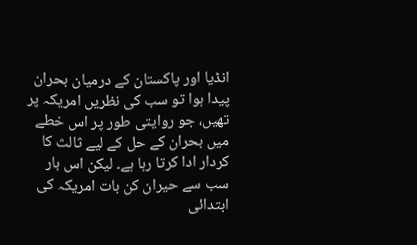انڈیا اور پاکستان کے درمیان بحران پیدا ہوا تو سب کی نظریں امریکہ پر تھیں، جو روایتی طور پر اس خطے میں بحران کے حل کے لیے ثالث کا کردار ادا کرتا رہا ہے۔ لیکن اس بار سب سے حیران کن بات امریکہ کی ابتدائی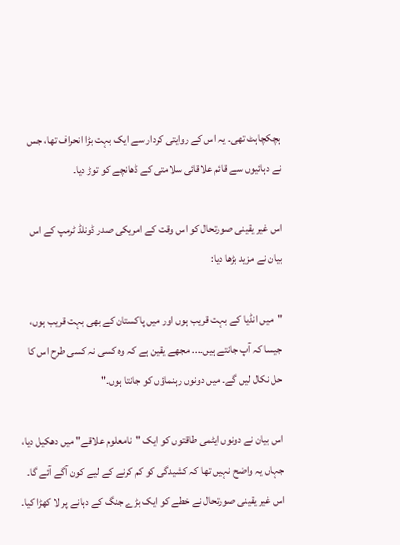ہچکچاہٹ تھی۔ یہ اس کے روایتی کردار سے ایک بہت بڑا انحراف تھا، جس نے دہائیوں سے قائم علاقائی سلامتی کے ڈھانچے کو توڑ دیا۔

اس غیر یقینی صورتحال کو اس وقت کے امریکی صدر ڈونلڈ ٹرمپ کے اس بیان نے مزید بڑھا دیا:

"میں انڈیا کے بہت قریب ہوں اور میں پاکستان کے بھی بہت قریب ہوں، جیسا کہ آپ جانتے ہیں۔... مجھے یقین ہے کہ وہ کسی نہ کسی طرح اس کا حل نکال لیں گے۔ میں دونوں رہنماؤں کو جانتا ہوں۔"

اس بیان نے دونوں ایٹمی طاقتوں کو ایک "نامعلوم علاقے" میں دھکیل دیا، جہاں یہ واضح نہیں تھا کہ کشیدگی کو کم کرنے کے لیے کون آگے آئے گا۔ اس غیر یقینی صورتحال نے خطے کو ایک بڑے جنگ کے دہانے پر لا کھڑا کیا۔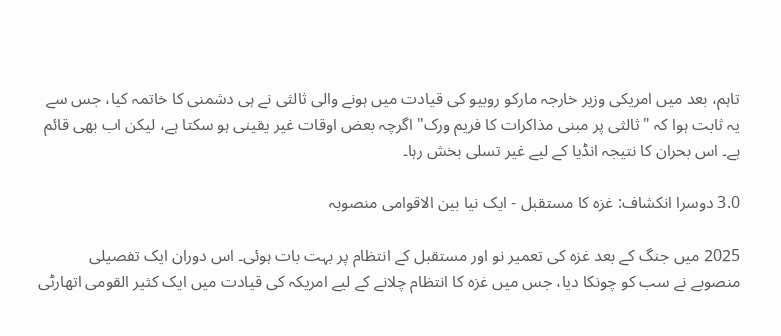تاہم، بعد میں امریکی وزیر خارجہ مارکو روبیو کی قیادت میں ہونے والی ثالثی نے ہی دشمنی کا خاتمہ کیا، جس سے یہ ثابت ہوا کہ "ثالثی پر مبنی مذاکرات کا فریم ورک" اگرچہ بعض اوقات غیر یقینی ہو سکتا ہے، لیکن اب بھی قائم ہے۔ اس بحران کا نتیجہ انڈیا کے لیے غیر تسلی بخش رہا۔

3.0 دوسرا انکشاف: غزہ کا مستقبل - ایک نیا بین الاقوامی منصوبہ

2025 میں جنگ کے بعد غزہ کی تعمیر نو اور مستقبل کے انتظام پر بہت بات ہوئی۔ اس دوران ایک تفصیلی منصوبے نے سب کو چونکا دیا، جس میں غزہ کا انتظام چلانے کے لیے امریکہ کی قیادت میں ایک کثیر القومی اتھارٹی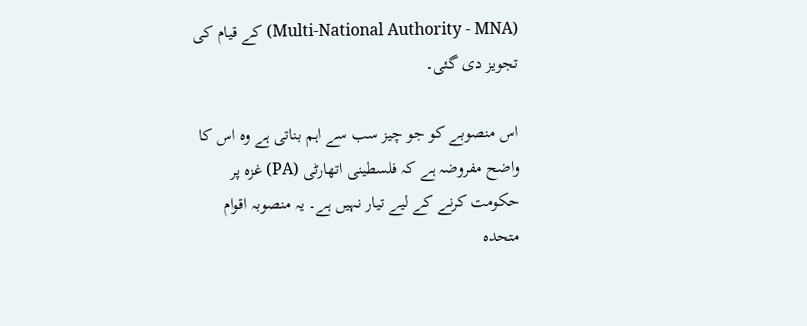(Multi-National Authority - MNA) کے قیام کی تجویز دی گئی۔

اس منصوبے کو جو چیز سب سے اہم بناتی ہے وہ اس کا واضح مفروضہ ہے کہ فلسطینی اتھارٹی (PA) غزہ پر حکومت کرنے کے لیے تیار نہیں ہے۔ یہ منصوبہ اقوام متحدہ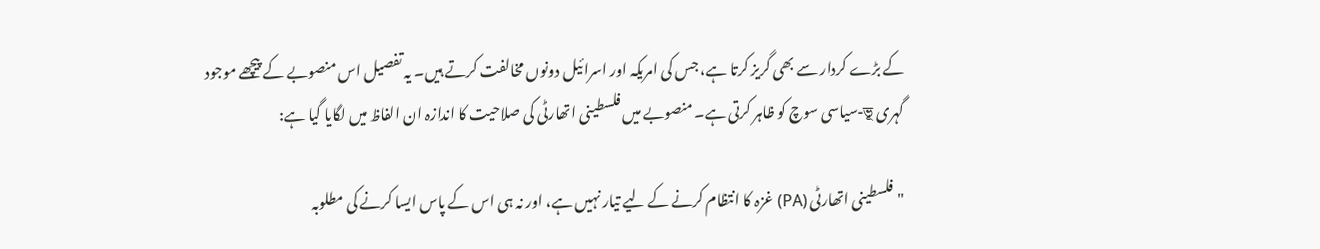کے بڑے کردار سے بھی گریز کرتا ہے، جس کی امریکہ اور اسرائیل دونوں مخالفت کرتے ہیں۔ یہ تفصیل اس منصوبے کے پیچھے موجود گہری ভূ-سیاسی سوچ کو ظاہر کرتی ہے۔ منصوبے میں فلسطینی اتھارٹی کی صلاحیت کا اندازہ ان الفاظ میں لگایا گیا ہے:

"فلسطینی اتھارٹی (PA) غزہ کا انتظام کرنے کے لیے تیار نہیں ہے، اور نہ ہی اس کے پاس ایسا کرنے کی مطلوبہ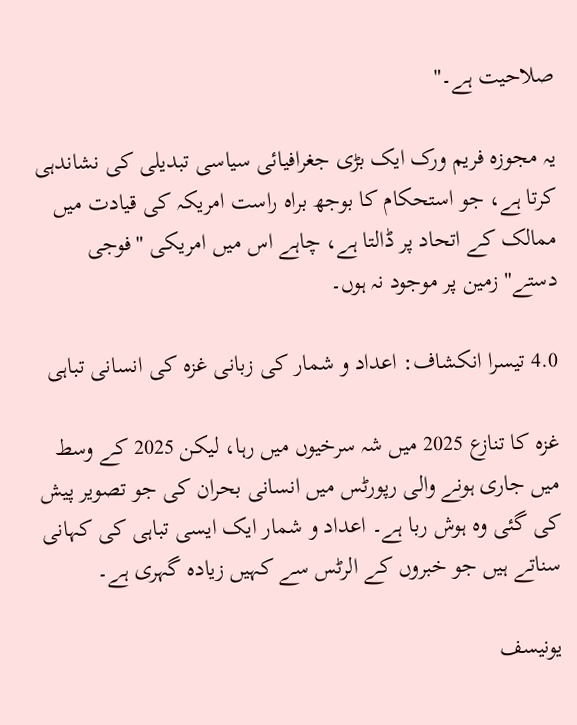صلاحیت ہے۔"

یہ مجوزہ فریم ورک ایک بڑی جغرافیائی سیاسی تبدیلی کی نشاندہی کرتا ہے، جو استحکام کا بوجھ براہ راست امریکہ کی قیادت میں ممالک کے اتحاد پر ڈالتا ہے، چاہے اس میں امریکی "فوجی دستے" زمین پر موجود نہ ہوں۔

4.0 تیسرا انکشاف: اعداد و شمار کی زبانی غزہ کی انسانی تباہی

غزہ کا تنازع 2025 میں شہ سرخیوں میں رہا، لیکن 2025 کے وسط میں جاری ہونے والی رپورٹس میں انسانی بحران کی جو تصویر پیش کی گئی وہ ہوش ربا ہے۔ اعداد و شمار ایک ایسی تباہی کی کہانی سناتے ہیں جو خبروں کے الرٹس سے کہیں زیادہ گہری ہے۔

یونیسف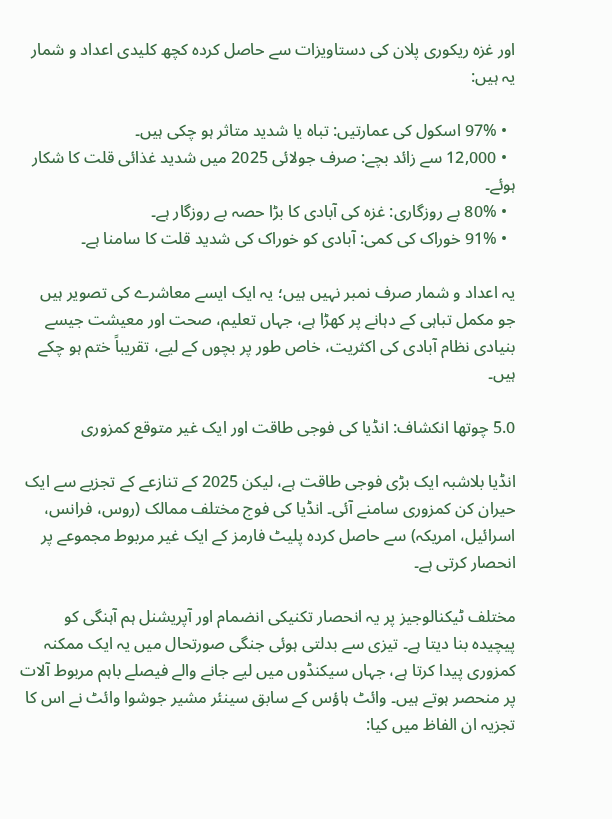اور غزہ ریکوری پلان کی دستاویزات سے حاصل کردہ کچھ کلیدی اعداد و شمار یہ ہیں:

  • 97% اسکول کی عمارتیں: تباہ یا شدید متاثر ہو چکی ہیں۔
  • 12,000 سے زائد بچے: صرف جولائی 2025 میں شدید غذائی قلت کا شکار ہوئے۔
  • 80% بے روزگاری: غزہ کی آبادی کا بڑا حصہ بے روزگار ہے۔
  • 91% خوراک کی کمی: آبادی کو خوراک کی شدید قلت کا سامنا ہے۔

یہ اعداد و شمار صرف نمبر نہیں ہیں؛ یہ ایک ایسے معاشرے کی تصویر ہیں جو مکمل تباہی کے دہانے پر کھڑا ہے، جہاں تعلیم، صحت اور معیشت جیسے بنیادی نظام آبادی کی اکثریت، خاص طور پر بچوں کے لیے، تقریباً ختم ہو چکے ہیں۔

5.0 چوتھا انکشاف: انڈیا کی فوجی طاقت اور ایک غیر متوقع کمزوری

انڈیا بلاشبہ ایک بڑی فوجی طاقت ہے، لیکن 2025 کے تنازعے کے تجزیے سے ایک حیران کن کمزوری سامنے آئی۔ انڈیا کی فوج مختلف ممالک (روس، فرانس، اسرائیل، امریکہ) سے حاصل کردہ پلیٹ فارمز کے ایک غیر مربوط مجموعے پر انحصار کرتی ہے۔

مختلف ٹیکنالوجیز پر یہ انحصار تکنیکی انضمام اور آپریشنل ہم آہنگی کو پیچیدہ بنا دیتا ہے۔ تیزی سے بدلتی ہوئی جنگی صورتحال میں یہ ایک ممکنہ کمزوری پیدا کرتا ہے، جہاں سیکنڈوں میں لیے جانے والے فیصلے باہم مربوط آلات پر منحصر ہوتے ہیں۔ وائٹ ہاؤس کے سابق سینئر مشیر جوشوا وائٹ نے اس کا تجزیہ ان الفاظ میں کیا: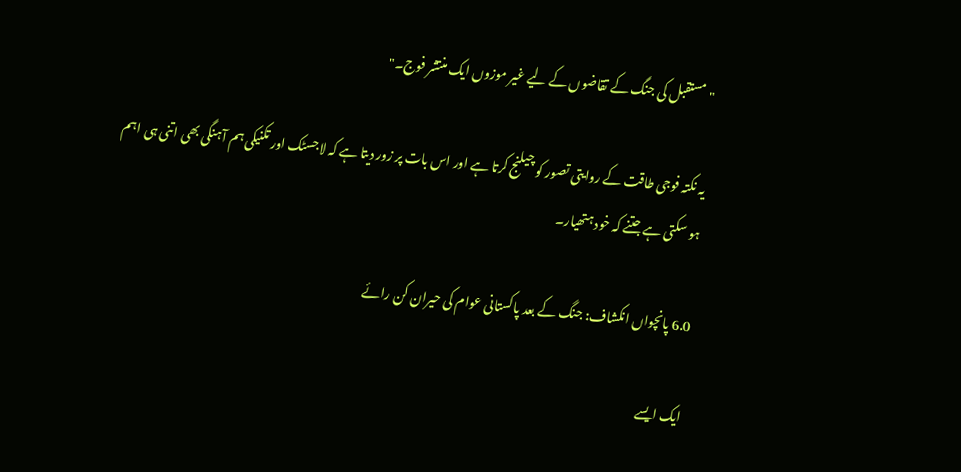"مستقبل کی جنگ کے تقاضوں کے لیے غیر موزوں ایک منتشر فوج۔"

یہ نکتہ فوجی طاقت کے روایتی تصور کو چیلنج کرتا ہے اور اس بات پر زور دیتا ہے کہ لاجسٹک اور تکنیکی ہم آہنگی بھی اتنی ہی اہم ہو سکتی ہے جتنے کہ خود ہتھیار۔

6.0 پانچواں انکشاف: جنگ کے بعد پاکستانی عوام کی حیران کن رائے

ایک ایسے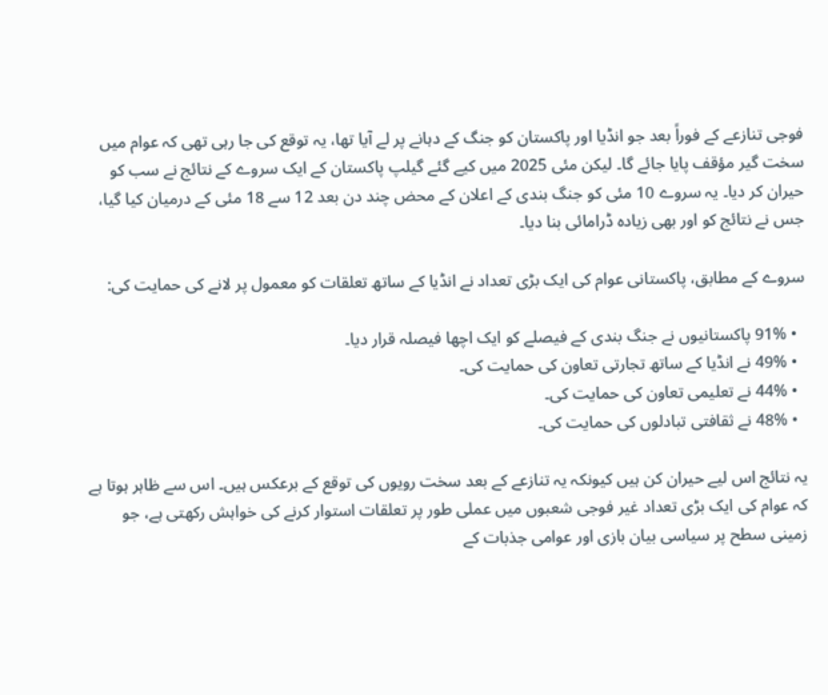فوجی تنازعے کے فوراً بعد جو انڈیا اور پاکستان کو جنگ کے دہانے پر لے آیا تھا، یہ توقع کی جا رہی تھی کہ عوام میں سخت گیر مؤقف پایا جائے گا۔ لیکن مئی 2025 میں کیے گئے گیلپ پاکستان کے ایک سروے کے نتائج نے سب کو حیران کر دیا۔ یہ سروے 10 مئی کو جنگ بندی کے اعلان کے محض چند دن بعد 12 سے 18 مئی کے درمیان کیا گیا، جس نے نتائج کو اور بھی زیادہ ڈرامائی بنا دیا۔

سروے کے مطابق، پاکستانی عوام کی ایک بڑی تعداد نے انڈیا کے ساتھ تعلقات کو معمول پر لانے کی حمایت کی:

  • 91% پاکستانیوں نے جنگ بندی کے فیصلے کو ایک اچھا فیصلہ قرار دیا۔
  • 49% نے انڈیا کے ساتھ تجارتی تعاون کی حمایت کی۔
  • 44% نے تعلیمی تعاون کی حمایت کی۔
  • 48% نے ثقافتی تبادلوں کی حمایت کی۔

یہ نتائج اس لیے حیران کن ہیں کیونکہ یہ تنازعے کے بعد سخت رویوں کی توقع کے برعکس ہیں۔ اس سے ظاہر ہوتا ہے کہ عوام کی ایک بڑی تعداد غیر فوجی شعبوں میں عملی طور پر تعلقات استوار کرنے کی خواہش رکھتی ہے، جو زمینی سطح پر سیاسی بیان بازی اور عوامی جذبات کے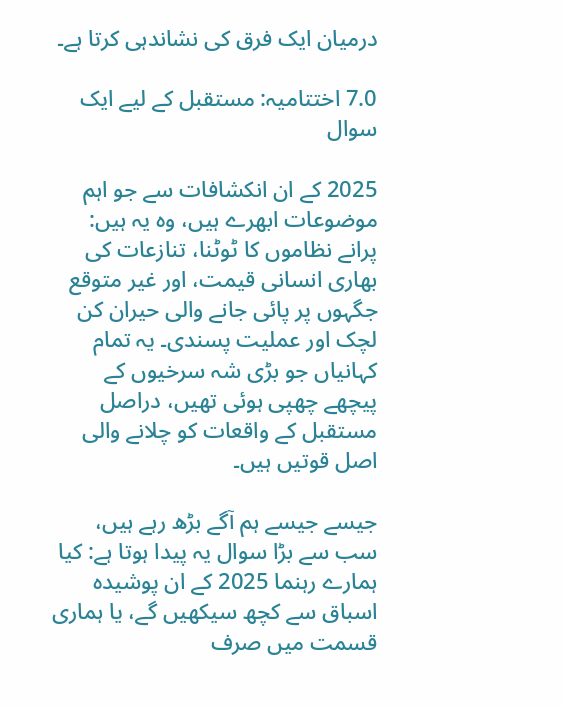درمیان ایک فرق کی نشاندہی کرتا ہے۔

7.0 اختتامیہ: مستقبل کے لیے ایک سوال

2025 کے ان انکشافات سے جو اہم موضوعات ابھرے ہیں، وہ یہ ہیں: پرانے نظاموں کا ٹوٹنا، تنازعات کی بھاری انسانی قیمت، اور غیر متوقع جگہوں پر پائی جانے والی حیران کن لچک اور عملیت پسندی۔ یہ تمام کہانیاں جو بڑی شہ سرخیوں کے پیچھے چھپی ہوئی تھیں، دراصل مستقبل کے واقعات کو چلانے والی اصل قوتیں ہیں۔

جیسے جیسے ہم آگے بڑھ رہے ہیں، سب سے بڑا سوال یہ پیدا ہوتا ہے: کیا ہمارے رہنما 2025 کے ان پوشیدہ اسباق سے کچھ سیکھیں گے، یا ہماری قسمت میں صرف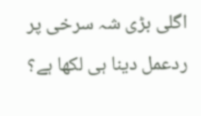اگلی بڑی شہ سرخی پر ردعمل دینا ہی لکھا ہے؟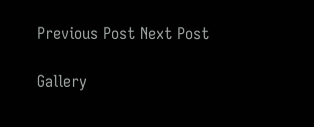Previous Post Next Post

Gallery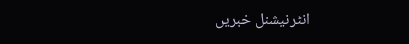انٹرنیشنل خبریں